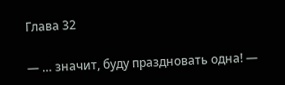Глава 32

— … значит, буду праздновать одна! —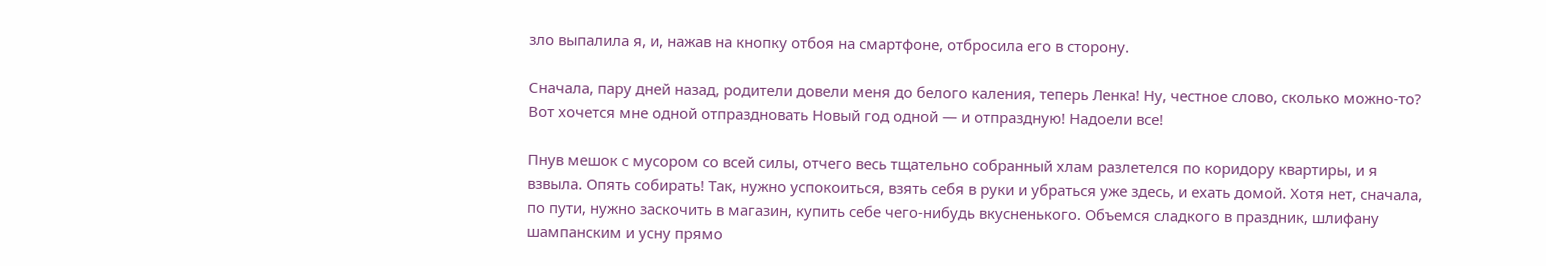зло выпалила я, и, нажав на кнопку отбоя на смартфоне, отбросила его в сторону.

Сначала, пару дней назад, родители довели меня до белого каления, теперь Ленка! Ну, честное слово, сколько можно-то? Вот хочется мне одной отпраздновать Новый год одной — и отпраздную! Надоели все!

Пнув мешок с мусором со всей силы, отчего весь тщательно собранный хлам разлетелся по коридору квартиры, и я взвыла. Опять собирать! Так, нужно успокоиться, взять себя в руки и убраться уже здесь, и ехать домой. Хотя нет, сначала, по пути, нужно заскочить в магазин, купить себе чего-нибудь вкусненького. Объемся сладкого в праздник, шлифану шампанским и усну прямо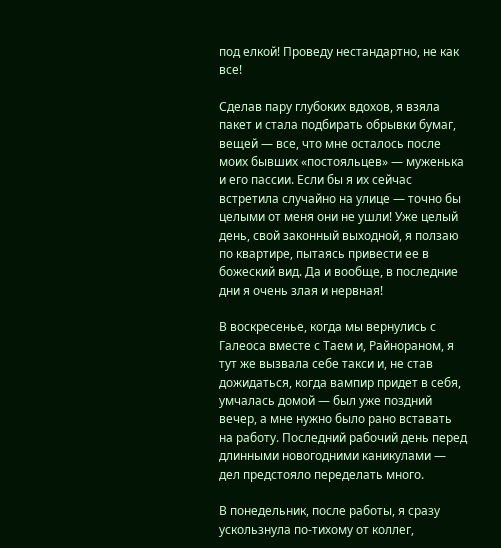под елкой! Проведу нестандартно, не как все!

Сделав пару глубоких вдохов, я взяла пакет и стала подбирать обрывки бумаг, вещей — все, что мне осталось после моих бывших «постояльцев» — муженька и его пассии. Если бы я их сейчас встретила случайно на улице — точно бы целыми от меня они не ушли! Уже целый день, свой законный выходной, я ползаю по квартире, пытаясь привести ее в божеский вид. Да и вообще, в последние дни я очень злая и нервная!

В воскресенье, когда мы вернулись с Галеоса вместе с Таем и, Райнораном, я тут же вызвала себе такси и, не став дожидаться, когда вампир придет в себя, умчалась домой — был уже поздний вечер, а мне нужно было рано вставать на работу. Последний рабочий день перед длинными новогодними каникулами — дел предстояло переделать много.

В понедельник, после работы, я сразу ускользнула по-тихому от коллег,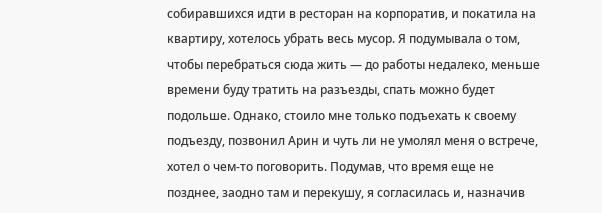собиравшихся идти в ресторан на корпоратив, и покатила на квартиру, хотелось убрать весь мусор. Я подумывала о том, чтобы перебраться сюда жить — до работы недалеко, меньше времени буду тратить на разъезды, спать можно будет подольше. Однако, стоило мне только подъехать к своему подъезду, позвонил Арин и чуть ли не умолял меня о встрече, хотел о чем-то поговорить. Подумав, что время еще не позднее, заодно там и перекушу, я согласилась и, назначив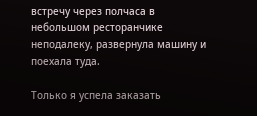встречу через полчаса в небольшом ресторанчике неподалеку, развернула машину и поехала туда.

Только я успела заказать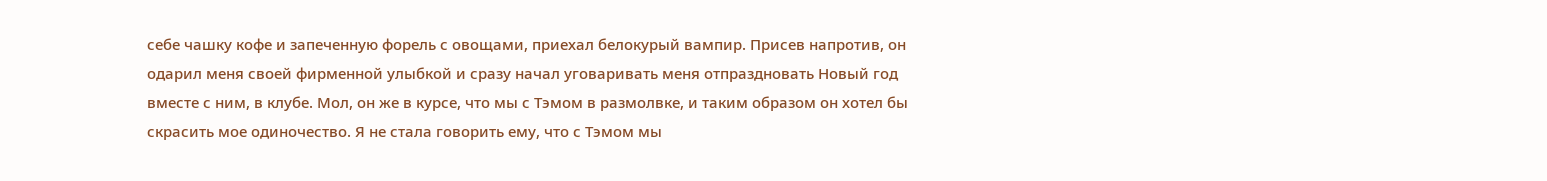себе чашку кофе и запеченную форель с овощами, приехал белокурый вампир. Присев напротив, он одарил меня своей фирменной улыбкой и сразу начал уговаривать меня отпраздновать Новый год вместе с ним, в клубе. Мол, он же в курсе, что мы с Тэмом в размолвке, и таким образом он хотел бы скрасить мое одиночество. Я не стала говорить ему, что с Тэмом мы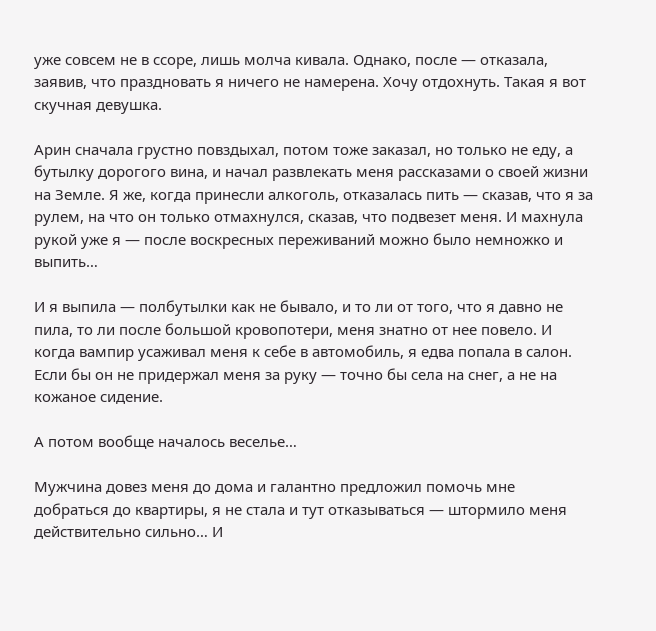уже совсем не в ссоре, лишь молча кивала. Однако, после — отказала, заявив, что праздновать я ничего не намерена. Хочу отдохнуть. Такая я вот скучная девушка.

Арин сначала грустно повздыхал, потом тоже заказал, но только не еду, а бутылку дорогого вина, и начал развлекать меня рассказами о своей жизни на Земле. Я же, когда принесли алкоголь, отказалась пить — сказав, что я за рулем, на что он только отмахнулся, сказав, что подвезет меня. И махнула рукой уже я — после воскресных переживаний можно было немножко и выпить…

И я выпила — полбутылки как не бывало, и то ли от того, что я давно не пила, то ли после большой кровопотери, меня знатно от нее повело. И когда вампир усаживал меня к себе в автомобиль, я едва попала в салон. Если бы он не придержал меня за руку — точно бы села на снег, а не на кожаное сидение.

А потом вообще началось веселье…

Мужчина довез меня до дома и галантно предложил помочь мне добраться до квартиры, я не стала и тут отказываться — штормило меня действительно сильно… И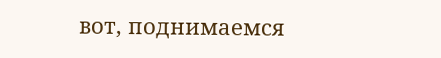вот, поднимаемся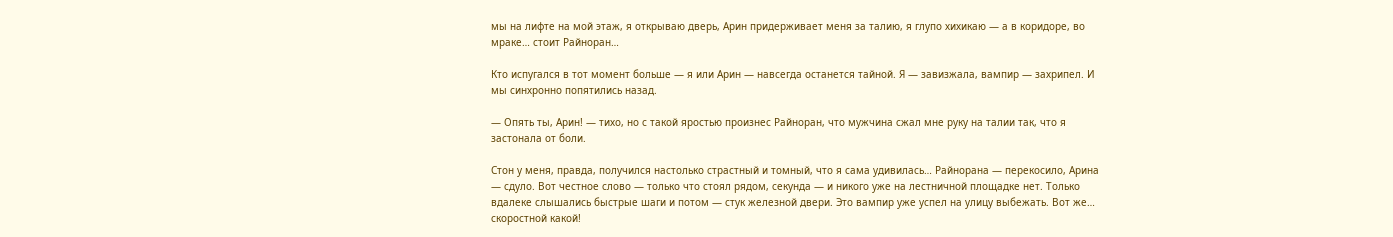мы на лифте на мой этаж, я открываю дверь, Арин придерживает меня за талию, я глупо хихикаю — а в коридоре, во мраке… стоит Райноран…

Кто испугался в тот момент больше — я или Арин — навсегда останется тайной. Я — завизжала, вампир — захрипел. И мы синхронно попятились назад.

— Опять ты, Арин! — тихо, но с такой яростью произнес Райноран, что мужчина сжал мне руку на талии так, что я застонала от боли.

Стон у меня, правда, получился настолько страстный и томный, что я сама удивилась… Райнорана — перекосило, Арина — сдуло. Вот честное слово — только что стоял рядом, секунда — и никого уже на лестничной площадке нет. Только вдалеке слышались быстрые шаги и потом — стук железной двери. Это вампир уже успел на улицу выбежать. Вот же… скоростной какой!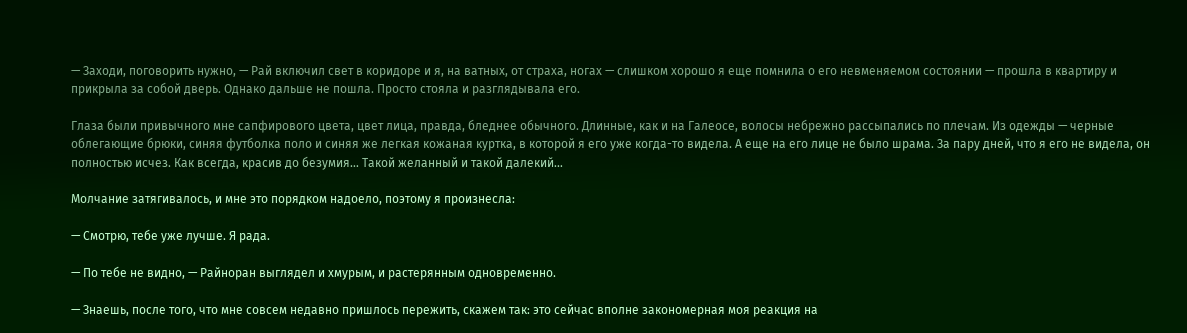— Заходи, поговорить нужно, — Рай включил свет в коридоре и я, на ватных, от страха, ногах — слишком хорошо я еще помнила о его невменяемом состоянии — прошла в квартиру и прикрыла за собой дверь. Однако дальше не пошла. Просто стояла и разглядывала его.

Глаза были привычного мне сапфирового цвета, цвет лица, правда, бледнее обычного. Длинные, как и на Галеосе, волосы небрежно рассыпались по плечам. Из одежды — черные облегающие брюки, синяя футболка поло и синяя же легкая кожаная куртка, в которой я его уже когда-то видела. А еще на его лице не было шрама. За пару дней, что я его не видела, он полностью исчез. Как всегда, красив до безумия… Такой желанный и такой далекий…

Молчание затягивалось, и мне это порядком надоело, поэтому я произнесла:

— Смотрю, тебе уже лучше. Я рада.

— По тебе не видно, — Райноран выглядел и хмурым, и растерянным одновременно.

— Знаешь, после того, что мне совсем недавно пришлось пережить, скажем так: это сейчас вполне закономерная моя реакция на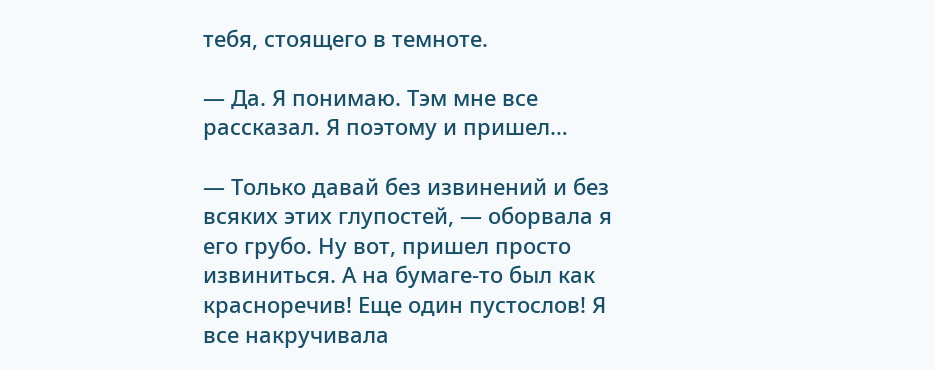тебя, стоящего в темноте.

— Да. Я понимаю. Тэм мне все рассказал. Я поэтому и пришел…

— Только давай без извинений и без всяких этих глупостей, — оборвала я его грубо. Ну вот, пришел просто извиниться. А на бумаге-то был как красноречив! Еще один пустослов! Я все накручивала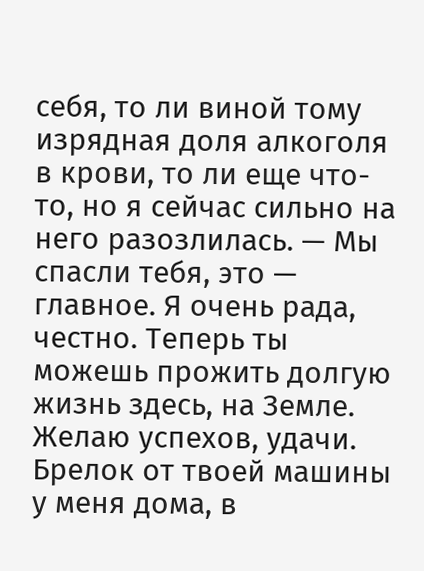себя, то ли виной тому изрядная доля алкоголя в крови, то ли еще что-то, но я сейчас сильно на него разозлилась. — Мы спасли тебя, это — главное. Я очень рада, честно. Теперь ты можешь прожить долгую жизнь здесь, на Земле. Желаю успехов, удачи. Брелок от твоей машины у меня дома, в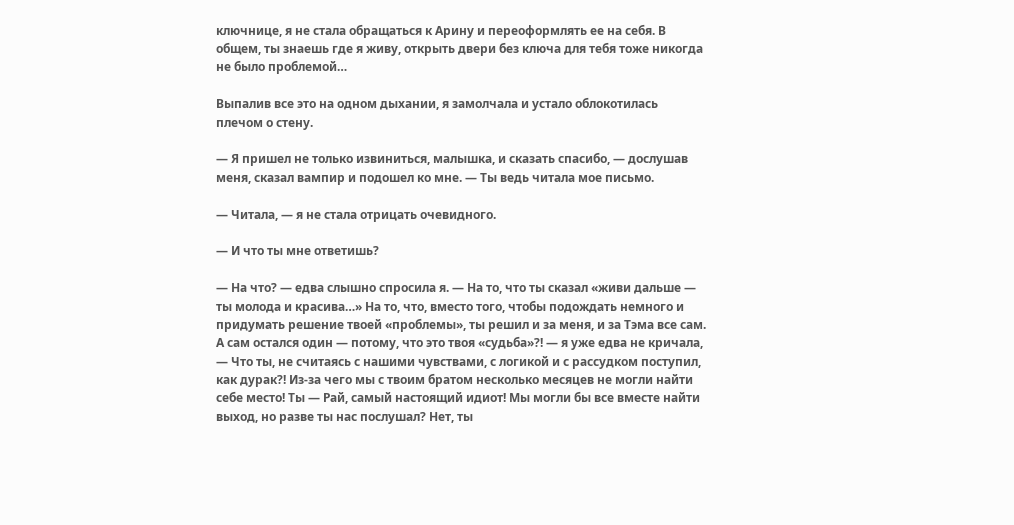ключнице, я не стала обращаться к Арину и переоформлять ее на себя. В общем, ты знаешь где я живу, открыть двери без ключа для тебя тоже никогда не было проблемой…

Выпалив все это на одном дыхании, я замолчала и устало облокотилась плечом о стену.

— Я пришел не только извиниться, малышка, и сказать спасибо, — дослушав меня, сказал вампир и подошел ко мне. — Ты ведь читала мое письмо.

— Читала, — я не стала отрицать очевидного.

— И что ты мне ответишь?

— На что? — едва слышно спросила я. — На то, что ты сказал «живи дальше — ты молода и красива…» На то, что, вместо того, чтобы подождать немного и придумать решение твоей «проблемы», ты решил и за меня, и за Тэма все сам. А сам остался один — потому, что это твоя «судьба»?! — я уже едва не кричала, — Что ты, не считаясь с нашими чувствами, с логикой и с рассудком поступил, как дурак?! Из-за чего мы с твоим братом несколько месяцев не могли найти себе место! Ты — Рай, самый настоящий идиот! Мы могли бы все вместе найти выход, но разве ты нас послушал? Нет, ты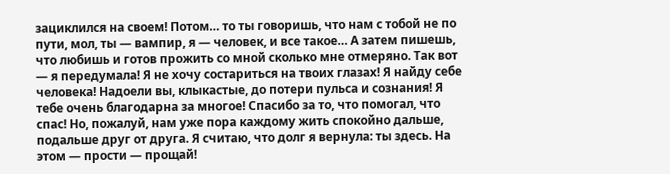зациклился на своем! Потом… то ты говоришь, что нам с тобой не по пути, мол, ты — вампир, я — человек, и все такое… А затем пишешь, что любишь и готов прожить со мной сколько мне отмеряно. Так вот — я передумала! Я не хочу состариться на твоих глазах! Я найду себе человека! Надоели вы, клыкастые, до потери пульса и сознания! Я тебе очень благодарна за многое! Спасибо за то, что помогал, что спас! Но, пожалуй, нам уже пора каждому жить спокойно дальше, подальше друг от друга. Я считаю, что долг я вернула: ты здесь. На этом — прости — прощай!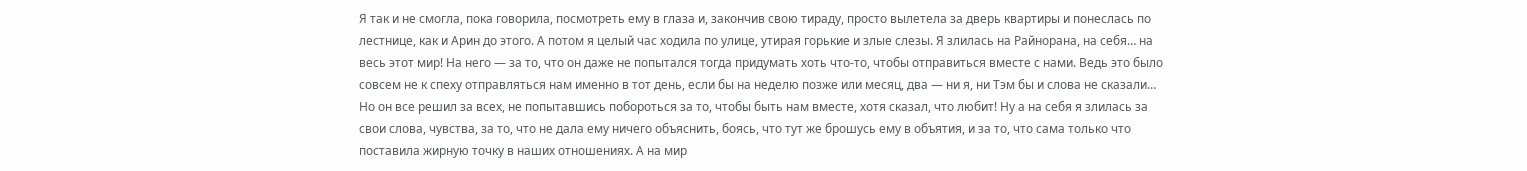Я так и не смогла, пока говорила, посмотреть ему в глаза и, закончив свою тираду, просто вылетела за дверь квартиры и понеслась по лестнице, как и Арин до этого. А потом я целый час ходила по улице, утирая горькие и злые слезы. Я злилась на Райнорана, на себя… на весь этот мир! На него — за то, что он даже не попытался тогда придумать хоть что-то, чтобы отправиться вместе с нами. Ведь это было совсем не к спеху отправляться нам именно в тот день, если бы на неделю позже или месяц, два — ни я, ни Тэм бы и слова не сказали… Но он все решил за всех, не попытавшись побороться за то, чтобы быть нам вместе, хотя сказал, что любит! Ну а на себя я злилась за свои слова, чувства, за то, что не дала ему ничего объяснить, боясь, что тут же брошусь ему в объятия, и за то, что сама только что поставила жирную точку в наших отношениях. А на мир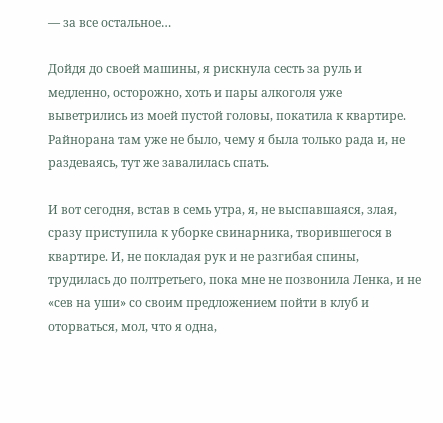— за все остальное…

Дойдя до своей машины, я рискнула сесть за руль и медленно, осторожно, хоть и пары алкоголя уже выветрились из моей пустой головы, покатила к квартире. Райнорана там уже не было, чему я была только рада и, не раздеваясь, тут же завалилась спать.

И вот сегодня, встав в семь утра, я, не выспавшаяся, злая, сразу приступила к уборке свинарника, творившегося в квартире. И, не покладая рук и не разгибая спины, трудилась до полтретьего, пока мне не позвонила Ленка, и не «сев на уши» со своим предложением пойти в клуб и оторваться, мол, что я одна,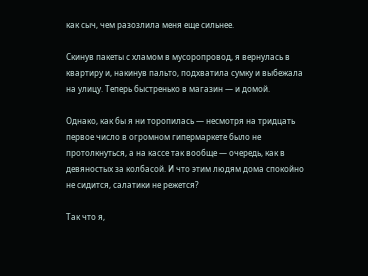как сыч, чем разозлила меня еще сильнее.

Скинув пакеты с хламом в мусоропровод, я вернулась в квартиру и, накинув пальто, подхватила сумку и выбежала на улицу. Теперь быстренько в магазин — и домой.

Однако, как бы я ни торопилась — несмотря на тридцать первое число в огромном гипермаркете было не протолкнуться, а на кассе так вообще — очередь, как в девяностых за колбасой. И что этим людям дома спокойно не сидится, салатики не режется?

Так что я,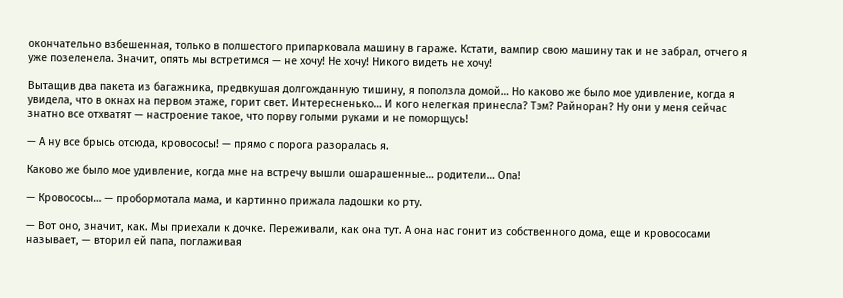окончательно взбешенная, только в полшестого припарковала машину в гараже. Кстати, вампир свою машину так и не забрал, отчего я уже позеленела. Значит, опять мы встретимся — не хочу! Не хочу! Никого видеть не хочу!

Вытащив два пакета из багажника, предвкушая долгожданную тишину, я поползла домой… Но каково же было мое удивление, когда я увидела, что в окнах на первом этаже, горит свет. Интересненько… И кого нелегкая принесла? Тэм? Райноран? Ну они у меня сейчас знатно все отхватят — настроение такое, что порву голыми руками и не поморщусь!

— А ну все брысь отсюда, кровососы! — прямо с порога разоралась я.

Каково же было мое удивление, когда мне на встречу вышли ошарашенные… родители… Опа!

— Кровососы… — пробормотала мама, и картинно прижала ладошки ко рту.

— Вот оно, значит, как. Мы приехали к дочке. Переживали, как она тут. А она нас гонит из собственного дома, еще и кровососами называет, — вторил ей папа, поглаживая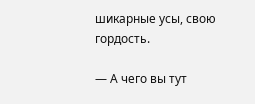шикарные усы, свою гордость.

— А чего вы тут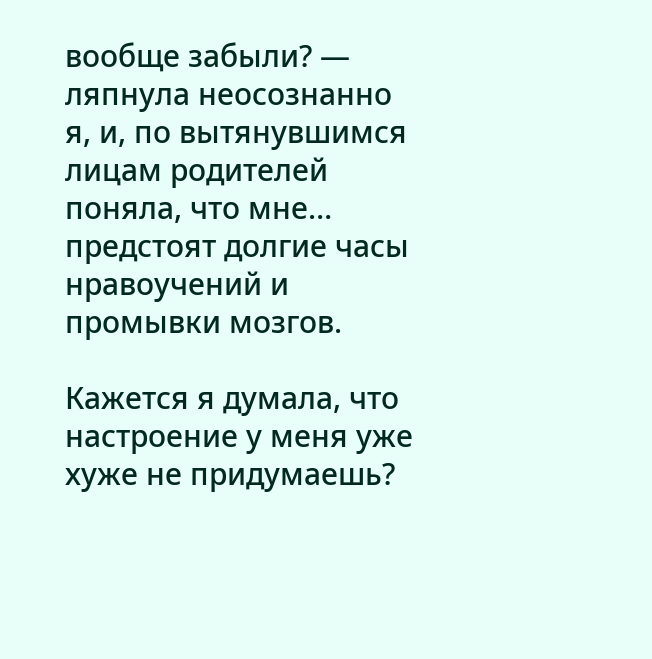вообще забыли? — ляпнула неосознанно я, и, по вытянувшимся лицам родителей поняла, что мне… предстоят долгие часы нравоучений и промывки мозгов.

Кажется я думала, что настроение у меня уже хуже не придумаешь?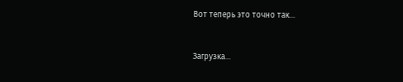Вот теперь это точно так…


Загрузка...